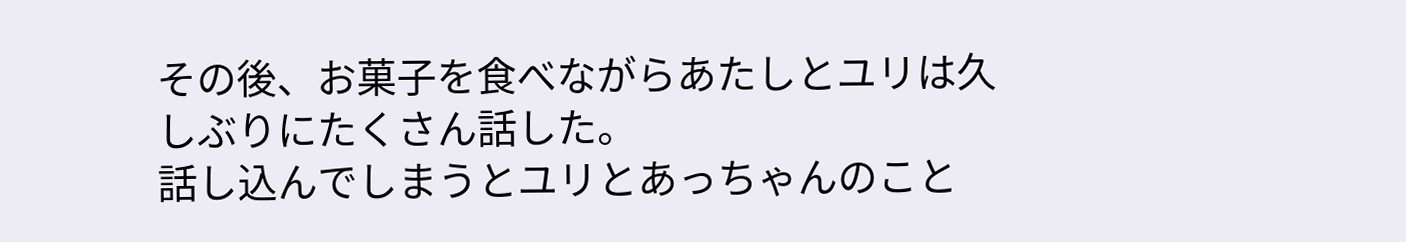その後、お菓子を食べながらあたしとユリは久しぶりにたくさん話した。
話し込んでしまうとユリとあっちゃんのこと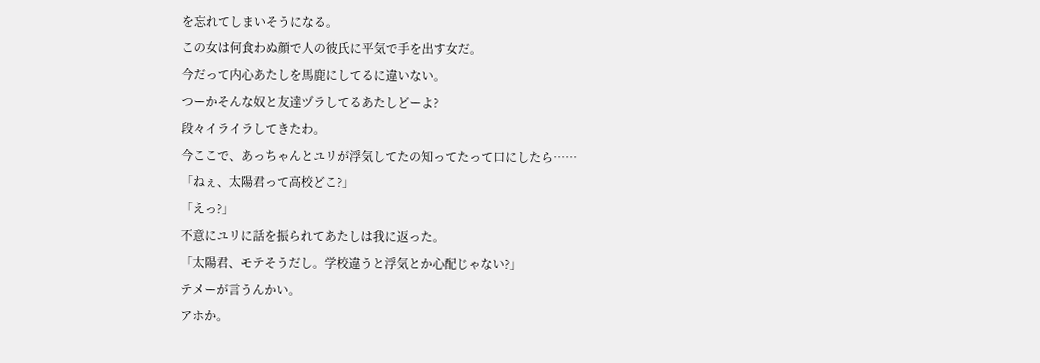を忘れてしまいそうになる。
この女は何食わぬ顔で人の彼氏に平気で手を出す女だ。
今だって内心あたしを馬鹿にしてるに違いない。
つーかそんな奴と友達ヅラしてるあたしどーよ?
段々イライラしてきたわ。
今ここで、あっちゃんとユリが浮気してたの知ってたって口にしたら……
「ねぇ、太陽君って高校どこ?」
「えっ?」
不意にユリに話を振られてあたしは我に返った。
「太陽君、モテそうだし。学校違うと浮気とか心配じゃない?」
テメーが言うんかい。
アホか。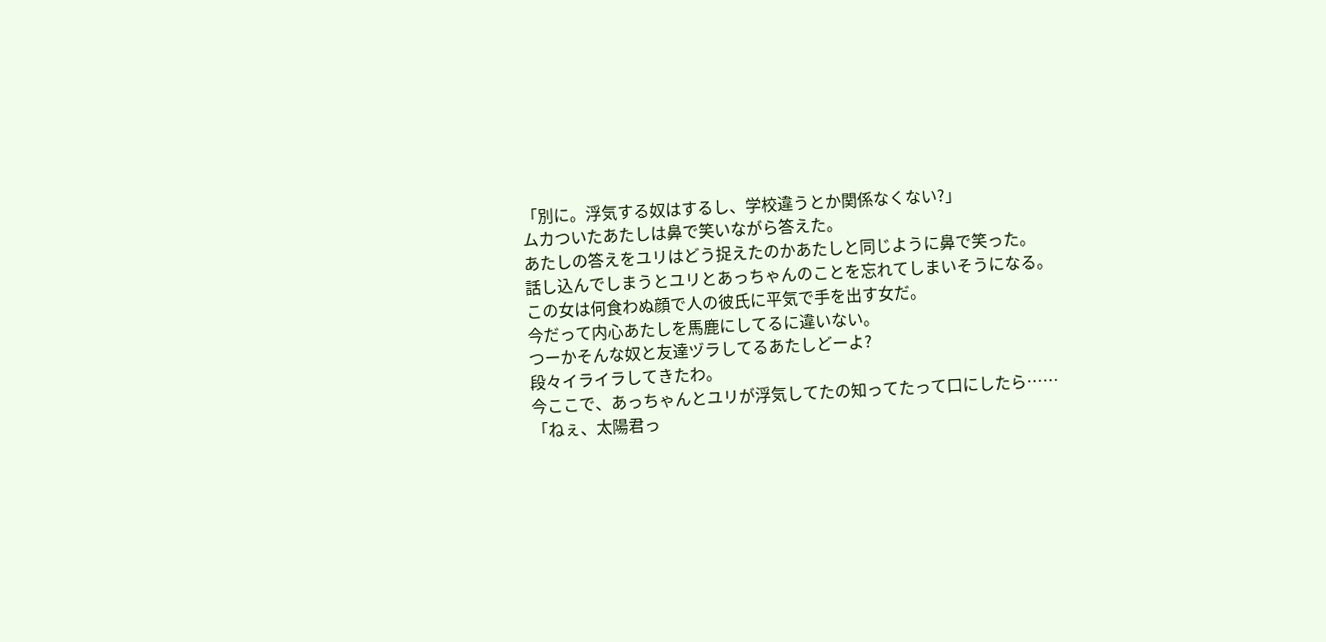「別に。浮気する奴はするし、学校違うとか関係なくない?」
ムカついたあたしは鼻で笑いながら答えた。
あたしの答えをユリはどう捉えたのかあたしと同じように鼻で笑った。
話し込んでしまうとユリとあっちゃんのことを忘れてしまいそうになる。
この女は何食わぬ顔で人の彼氏に平気で手を出す女だ。
今だって内心あたしを馬鹿にしてるに違いない。
つーかそんな奴と友達ヅラしてるあたしどーよ?
段々イライラしてきたわ。
今ここで、あっちゃんとユリが浮気してたの知ってたって口にしたら……
「ねぇ、太陽君っ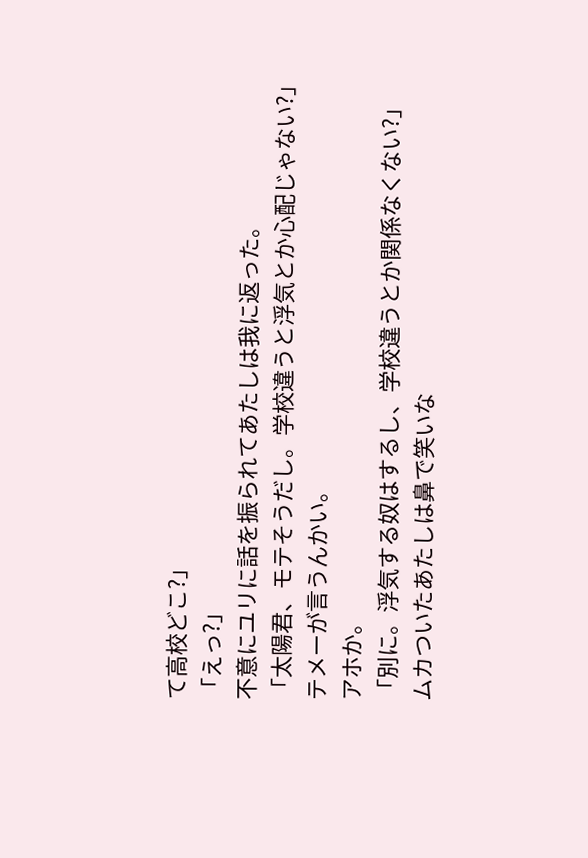て高校どこ?」
「えっ?」
不意にユリに話を振られてあたしは我に返った。
「太陽君、モテそうだし。学校違うと浮気とか心配じゃない?」
テメーが言うんかい。
アホか。
「別に。浮気する奴はするし、学校違うとか関係なくない?」
ムカついたあたしは鼻で笑いな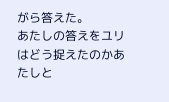がら答えた。
あたしの答えをユリはどう捉えたのかあたしと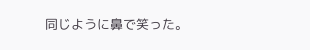同じように鼻で笑った。